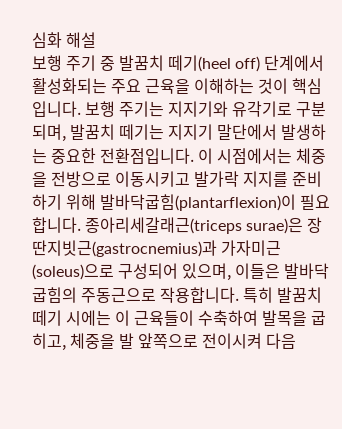심화 해설
보행 주기 중 발꿈치 떼기(heel off) 단계에서 활성화되는 주요 근육을 이해하는 것이 핵심입니다. 보행 주기는 지지기와 유각기로 구분되며, 발꿈치 떼기는 지지기 말단에서 발생하는 중요한 전환점입니다. 이 시점에서는 체중을 전방으로 이동시키고 발가락 지지를 준비하기 위해 발바닥굽힘(plantarflexion)이 필요합니다. 종아리세갈래근(triceps surae)은 장딴지빗근(gastrocnemius)과 가자미근(soleus)으로 구성되어 있으며, 이들은 발바닥굽힘의 주동근으로 작용합니다. 특히 발꿈치 떼기 시에는 이 근육들이 수축하여 발목을 굽히고, 체중을 발 앞쪽으로 전이시켜 다음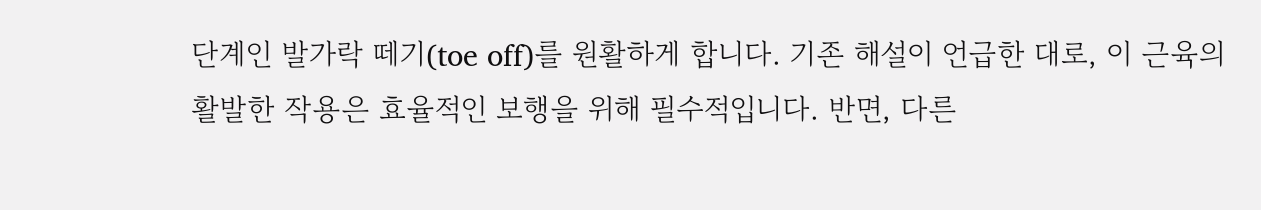단계인 발가락 떼기(toe off)를 원활하게 합니다. 기존 해설이 언급한 대로, 이 근육의 활발한 작용은 효율적인 보행을 위해 필수적입니다. 반면, 다른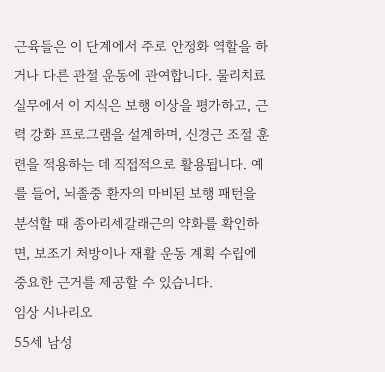근육들은 이 단계에서 주로 안정화 역할을 하거나 다른 관절 운동에 관여합니다. 물리치료 실무에서 이 지식은 보행 이상을 평가하고, 근력 강화 프로그램을 설계하며, 신경근 조절 훈련을 적용하는 데 직접적으로 활용됩니다. 예를 들어, 뇌졸중 환자의 마비된 보행 패턴을 분석할 때 종아리세갈래근의 약화를 확인하면, 보조기 처방이나 재활 운동 계획 수립에 중요한 근거를 제공할 수 있습니다.
임상 시나리오
55세 남성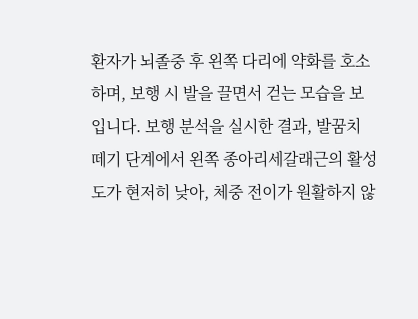환자가 뇌졸중 후 왼쪽 다리에 약화를 호소하며, 보행 시 발을 끌면서 걷는 모습을 보입니다. 보행 분석을 실시한 결과, 발꿈치 떼기 단계에서 왼쪽 종아리세갈래근의 활성도가 현저히 낮아, 체중 전이가 원활하지 않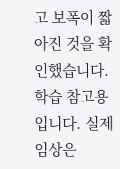고 보폭이 짧아진 것을 확인했습니다.
학습 참고용입니다. 실제 임상은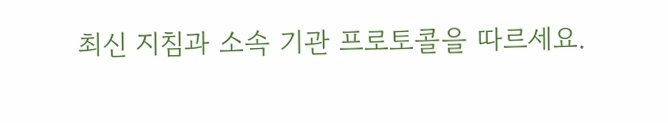최신 지침과 소속 기관 프로토콜을 따르세요.